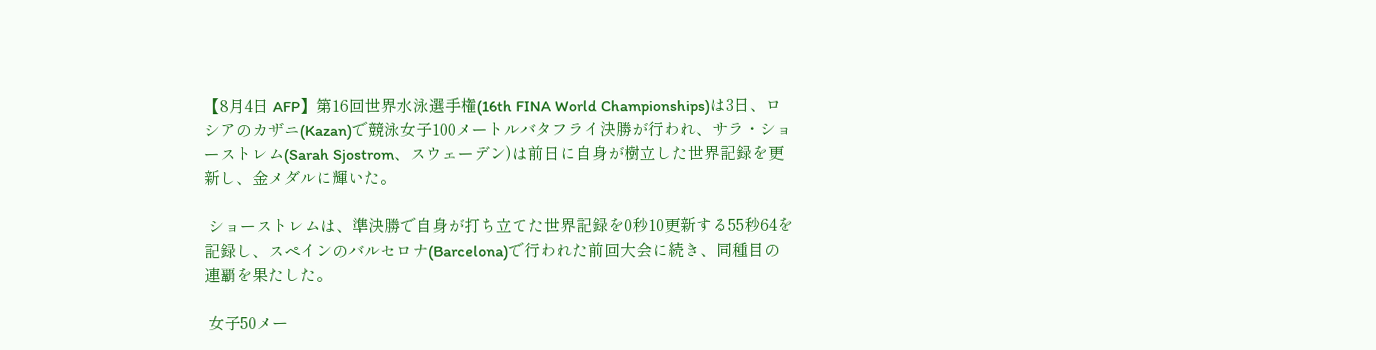【8月4日 AFP】第16回世界水泳選手権(16th FINA World Championships)は3日、ロシアのカザニ(Kazan)で競泳女子100メートルバタフライ決勝が行われ、サラ・ショーストレム(Sarah Sjostrom、スウェーデン)は前日に自身が樹立した世界記録を更新し、金メダルに輝いた。

 ショーストレムは、準決勝で自身が打ち立てた世界記録を0秒10更新する55秒64を記録し、スペインのバルセロナ(Barcelona)で行われた前回大会に続き、同種目の連覇を果たした。

 女子50メー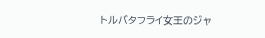トルバタフライ女王のジャ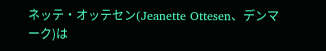ネッテ・オッテセン(Jeanette Ottesen、デンマーク)は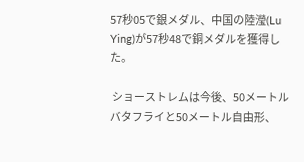57秒05で銀メダル、中国の陸瀅(Lu Ying)が57秒48で銅メダルを獲得した。

 ショーストレムは今後、50メートルバタフライと50メートル自由形、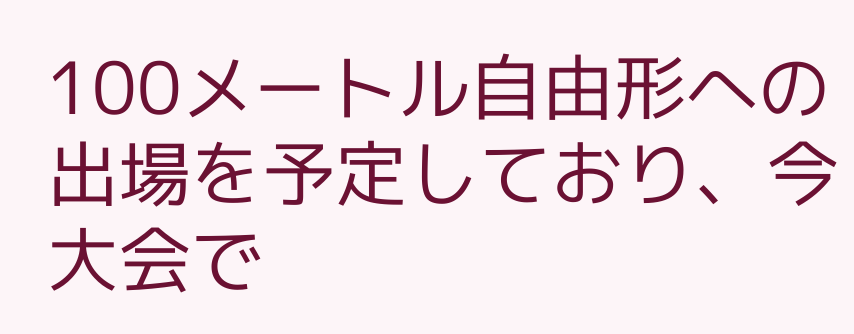100メートル自由形への出場を予定しており、今大会で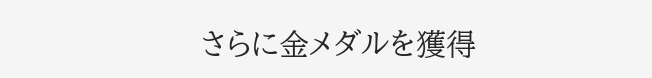さらに金メダルを獲得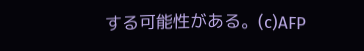する可能性がある。(c)AFP